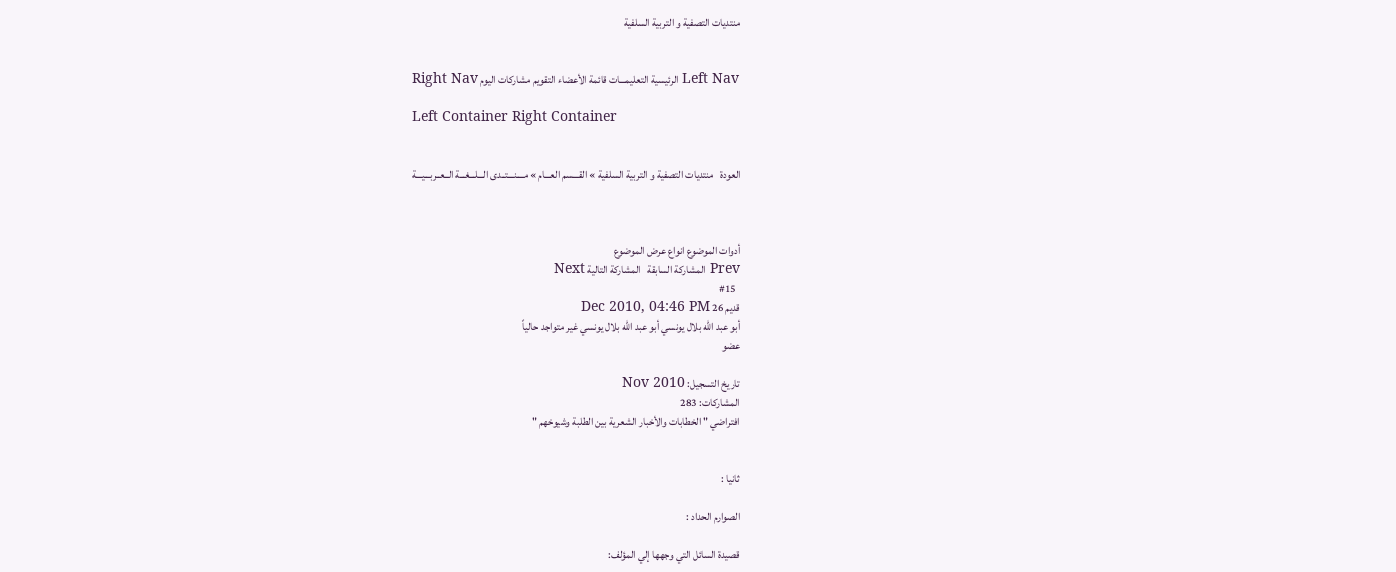منتديات التصفية و التربية السلفية


Left Nav الرئيسية التعليمـــات قائمة الأعضاء التقويم مشاركات اليوم Right Nav

Left Container Right Container


العودة   منتديات التصفية و التربية السلفية » القـــسم العـــام » مــــنـــتــدى الـــلـــغـــة الــعــربـــيـــة



أدوات الموضوع انواع عرض الموضوع
Prev المشاركة السابقة   المشاركة التالية Next
  #15
قديم 26 Dec 2010, 04:46 PM
أبو عبد الله بلال يونسي أبو عبد الله بلال يونسي غير متواجد حالياً
عضو

تاريخ التسجيل: Nov 2010
المشاركات: 283
افتراضي " الخطابات والأخبار الشعرية بين الطلبة وشيوخهم "


ثانيا :

الصوارم الحداد :

قصيدة السائل التي وجهها إلي المؤلف: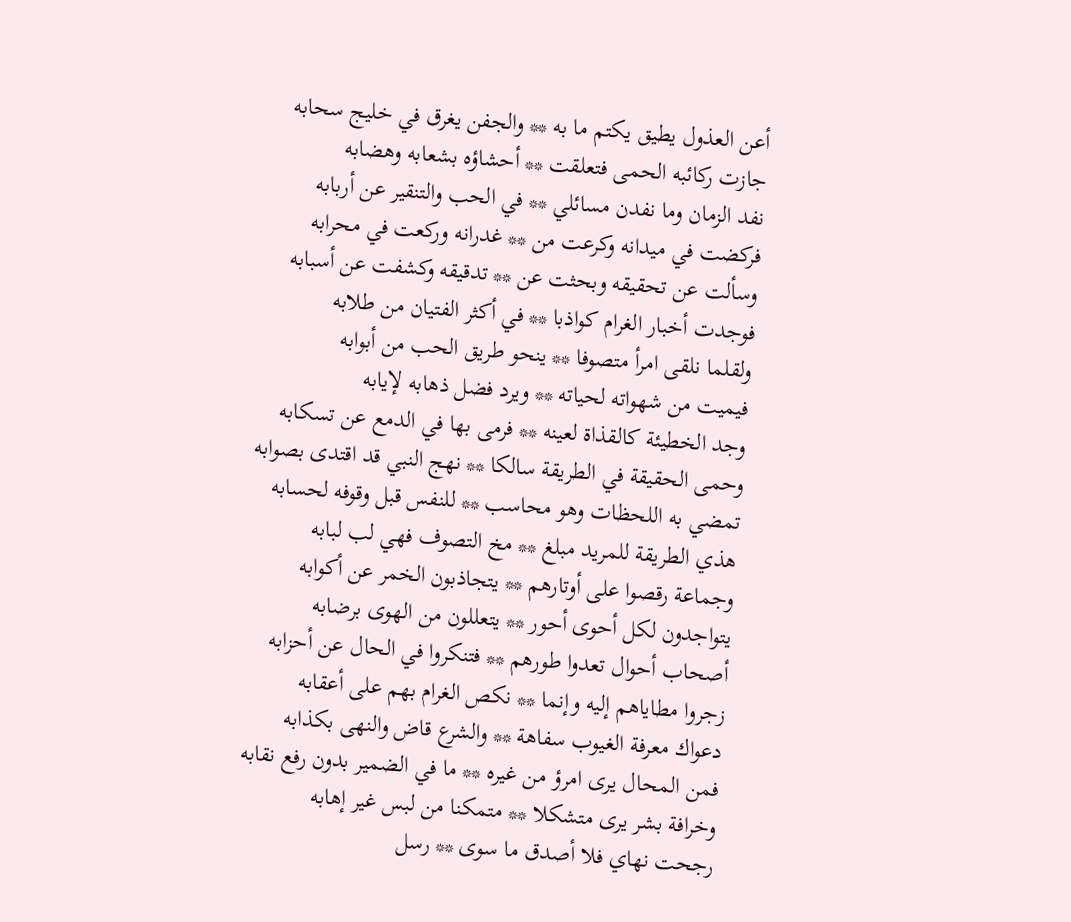أعن العذول يطيق يكتم ما به ** والجفن يغرق في خليج سحابه
جازت ركائبه الحمى فتعلقت ** أحشاؤه بشعابه وهضابه
نفد الزمان وما نفدن مسائلي ** في الحب والتنقير عن أربابه
فركضت في ميدانه وكرعت من ** غدرانه وركعت في محرابه
وسألت عن تحقيقه وبحثت عن ** تدقيقه وكشفت عن أسبابه
فوجدت أخبار الغرام كواذبا ** في أكثر الفتيان من طلابه
ولقلما نلقى امرأ متصوفا ** ينحو طريق الحب من أبوابه
فيميت من شهواته لحياته ** ويرد فضل ذهابه لإيابه
وجد الخطيئة كالقذاة لعينه ** فرمى بها في الدمع عن تسكابه
وحمى الحقيقة في الطريقة سالكا ** نهج النبي قد اقتدى بصوابه
تمضي به اللحظات وهو محاسب ** للنفس قبل وقوفه لحسابه
هذي الطريقة للمريد مبلغ ** مخ التصوف فهي لب لبابه
وجماعة رقصوا على أوتارهم ** يتجاذبون الخمر عن أكوابه
يتواجدون لكل أحوى أحور ** يتعللون من الهوى برضابه
أصحاب أحوال تعدوا طورهم ** فتنكروا في الحال عن أحزابه
زجروا مطاياهم إليه وإنما ** نكص الغرام بهم على أعقابه
دعواك معرفة الغيوب سفاهة ** والشرع قاض والنهى بكذابه
فمن المحال يرى امرؤ من غيره ** ما في الضمير بدون رفع نقابه
وخرافة بشر يرى متشكلا ** متمكنا من لبس غير إهابه
رجحت نهاي فلا أصدق ما سوى ** رسل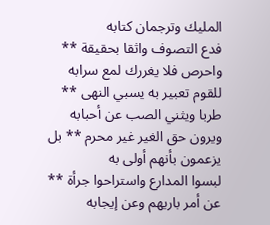المليك وترجمان كتابه
فدع التصوف واثقا بحقيقة ** واحرص فلا يغررك لمع سرابه
للقوم تعبير به يسبي النهى ** طربا ويثني الصب عن أحبابه
ويرون حق الغير غير محرم ** بل يزعمون بأنهم أولى به
لبسوا المدارع واستراحوا جرأة ** عن أمر باريهم وعن إيجابه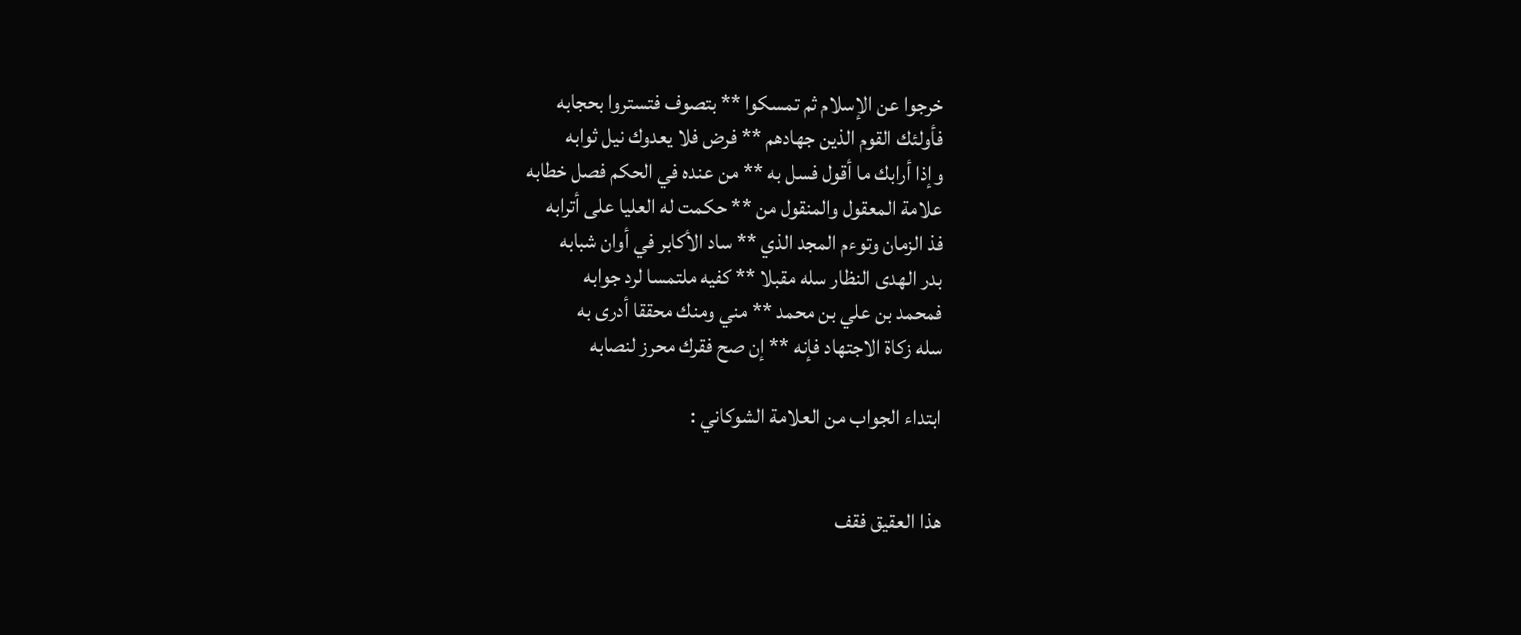خرجوا عن الإسلام ثم تمسكوا ** بتصوف فتستروا بحجابه
فأولئك القوم الذين جهادهم ** فرض فلا يعدوك نيل ثوابه
وإذا أرابك ما أقول فسل به ** من عنده في الحكم فصل خطابه
علامة المعقول والمنقول من ** حكمت له العليا على أترابه
فذ الزمان وتوءم المجد الذي ** ساد الأكابر في أوان شبابه
بدر الهدى النظار سله مقبلا ** كفيه ملتمسا لرد جوابه
فمحمد بن علي بن محمد ** مني ومنك محققا أدرى به
سله زكاة الاجتهاد فإنه ** إن صح فقرك محرز لنصابه

ابتداء الجواب من العلامة الشوكاني :


هذا العقيق فقف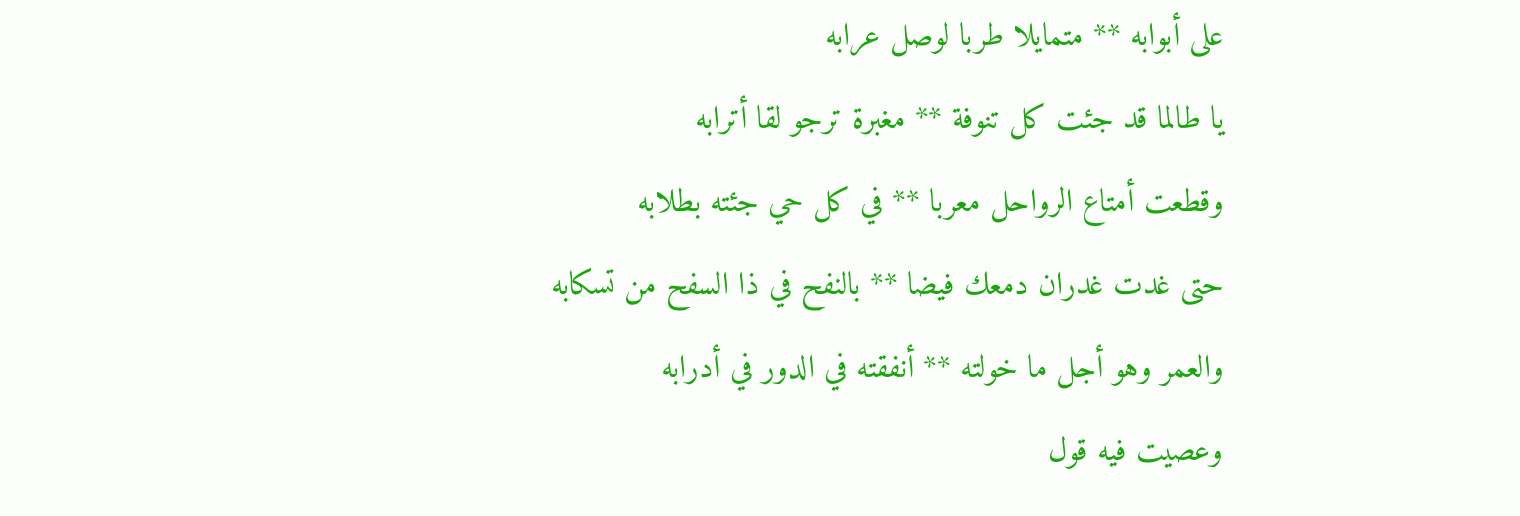على أبوابه ** متمايلا طربا لوصل عرابه
يا طالما قد جئت كل تنوفة ** مغبرة ترجو لقا أترابه
وقطعت أمتاع الرواحل معربا ** في كل حي جئته بطلابه
حتى غدت غدران دمعك فيضا ** بالنفح في ذا السفح من تسكابه
والعمر وهو أجل ما خولته ** أنفقته في الدور في أدرابه
وعصيت فيه قول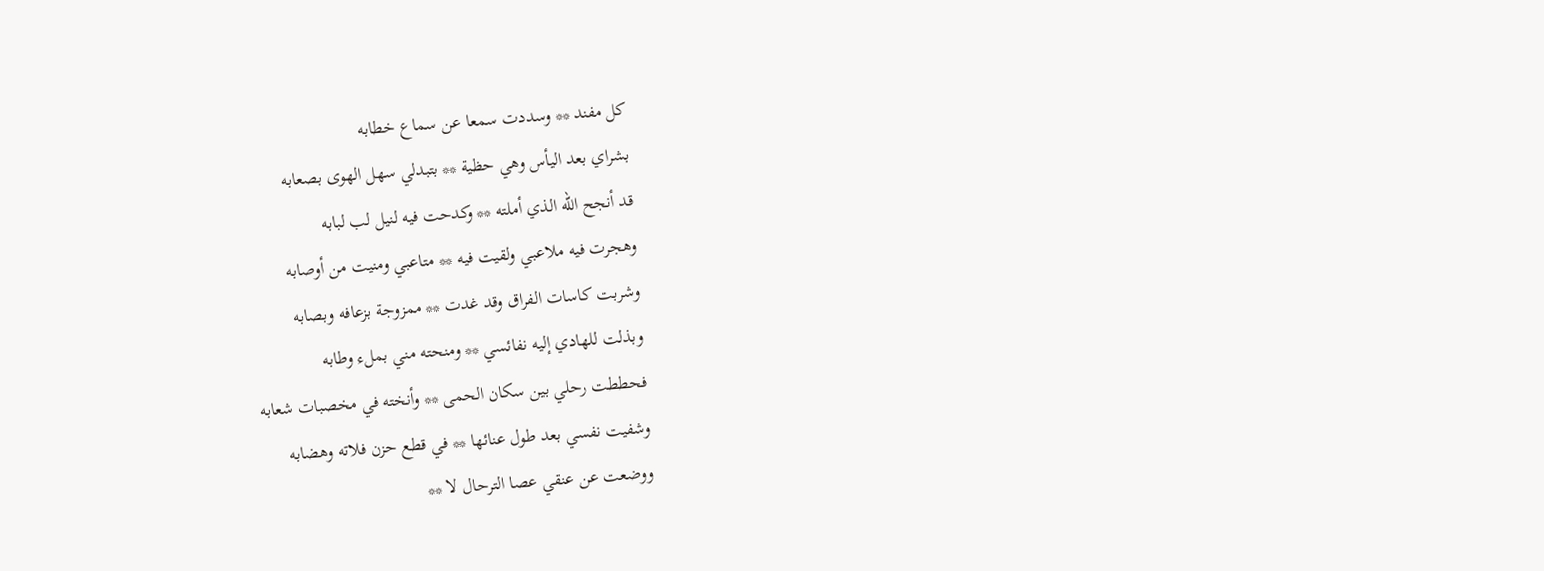كل مفند ** وسددت سمعا عن سماع خطابه
بشراي بعد اليأس وهي حظية ** بتبدلي سهل الهوى بصعابه
قد أنجح الله الذي أملته ** وكدحت فيه لنيل لب لبابه
وهجرت فيه ملاعبي ولقيت فيه ** متاعبي ومنيت من أوصابه
وشربت كاسات الفراق وقد غدت ** ممزوجة بزعافه وبصابه
وبذلت للهادي إليه نفائسي ** ومنحته مني بملء وطابه
فحططت رحلي بين سكان الحمى ** وأنخته في مخصبات شعابه
وشفيت نفسي بعد طول عنائها ** في قطع حزن فلاته وهضابه
ووضعت عن عنقي عصا الترحال لا **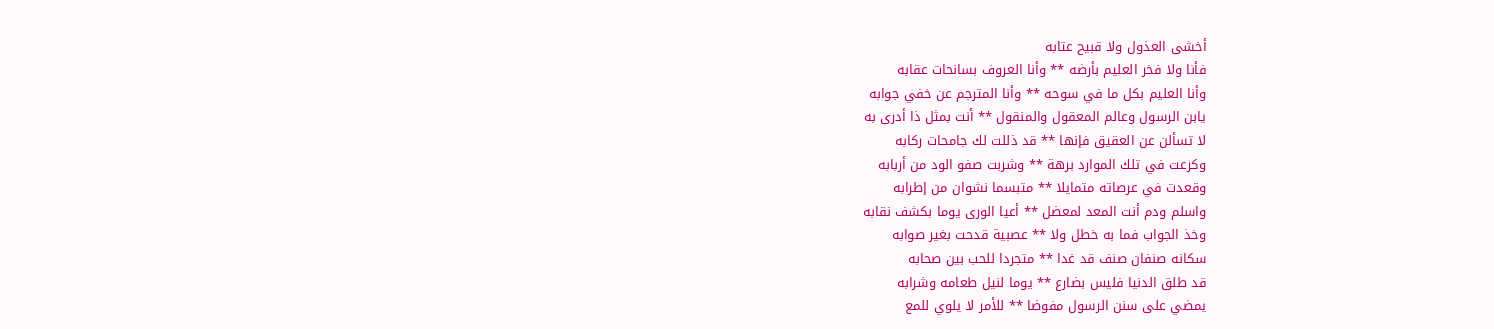أخشى العذول ولا قبيح عتابه
فأنا ولا فخر العليم بأرضه ** وأنا العروف بسانحات عقابه
وأنا العليم بكل ما في سوحه ** وأنا المترجم عن خفي جوابه
يابن الرسول وعالم المعقول والمنقول ** أنت بمثل ذا أدرى به
لا تسألن عن العقيق فإنها ** قد ذللت لك جامحات ركابه
وكرعت في تلك الموارد برهة ** وشربت صفو الود من أربابه
وقعدت في عرصاته متمايلا ** متبسما نشوان من إطرابه
واسلم ودم أنت المعد لمعضل ** أعيا الورى يوما بكشف نقابه
وخذ الجواب فما به خطل ولا ** عصبية قدحت بغير صوابه
سكانه صنفان صنف قد غدا ** متجردا للحب بين صحابه
قد طلق الدنيا فليس بضارع ** يوما لنيل طعامه وشرابه
يمضي على سنن الرسول مفوضا ** للأمر لا يلوي للمع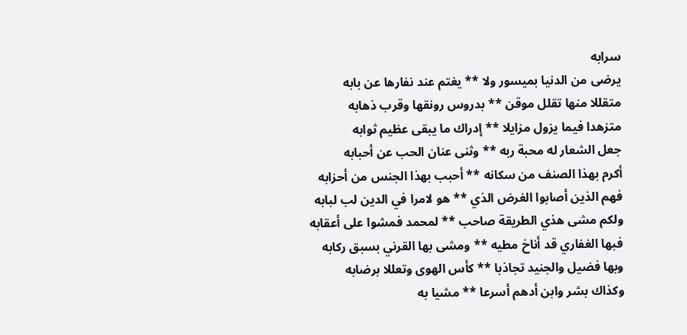سرابه
يرضى من الدنيا بميسور ولا ** يغتم عند نفارها عن بابه
متقللا منها تقلل موقن ** بدروس رونقها وقرب ذهابه
متزهدا فيما يزول مزايلا ** إدراك ما يبقى عظيم ثوابه
جعل الشعار له محبة ربه ** وثنى عنان الحب عن أحبابه
أكرم بهذا الصنف من سكانه ** أحبب بهذا الجنس من أحزابه
فهم الذين أصابوا الغرض الذي ** هو لامرا في الدين لب لبابه
ولكم مشى هذي الطريقة صاحب ** لمحمد فمشوا على أعقابه
فبها الغفاري قد أناخ مطيه ** ومشى بها القرني بسبق ركابه
وبها فضيل والجنيد تجاذبا ** كأس الهوى وتعللا برضابه
وكذاك بشر وابن أدهم أسرعا ** مشيا به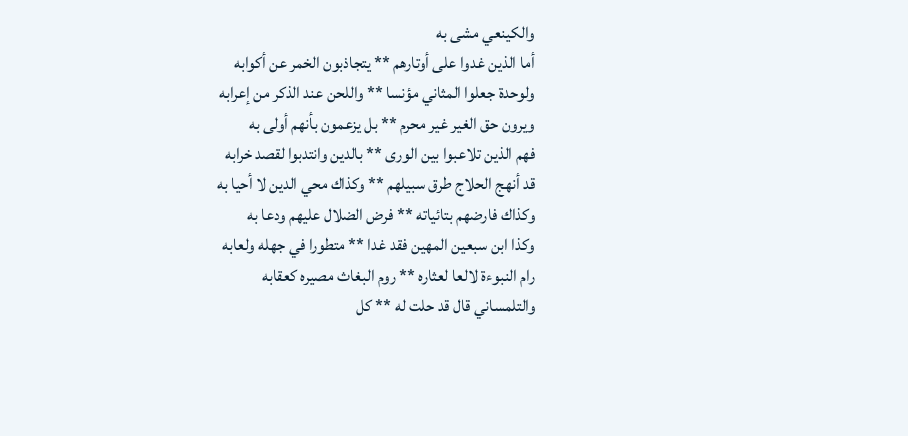والكينعي مشى به
أما الذين غدوا على أوتارهم ** يتجاذبون الخمر عن أكوابه
ولوحدة جعلوا المثاني مؤنسا ** واللحن عند الذكر من إعرابه
ويرون حق الغير غير محرم ** بل يزعمون بأنهم أولى به
فهم الذين تلاعبوا بين الورى ** بالدين وانتدبوا لقصد خرابه
قد أنهج الحلاج طرق سبيلهم ** وكذاك محي الدين لا أحيا به
وكذاك فارضهم بتائياته ** فرض الضلال عليهم ودعا به
وكذا ابن سبعين المهين فقد غدا ** متطورا في جهله ولعابه
رام النبوءة لالعا لعثاره ** روم البغاث مصيره كعقابه
والتلمساني قال قد حلت له ** كل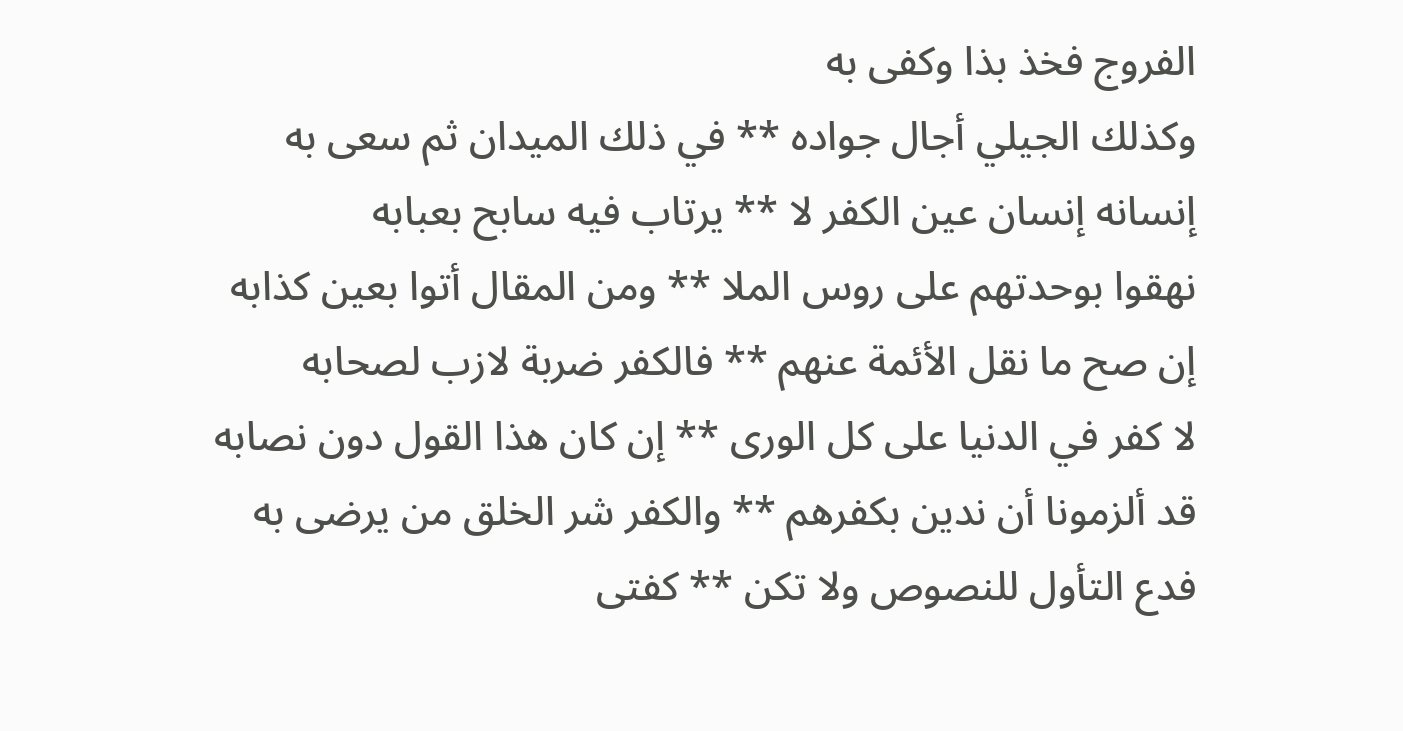الفروج فخذ بذا وكفى به
وكذلك الجيلي أجال جواده ** في ذلك الميدان ثم سعى به
إنسانه إنسان عين الكفر لا ** يرتاب فيه سابح بعبابه
نهقوا بوحدتهم على روس الملا ** ومن المقال أتوا بعين كذابه
إن صح ما نقل الأئمة عنهم ** فالكفر ضربة لازب لصحابه
لا كفر في الدنيا على كل الورى ** إن كان هذا القول دون نصابه
قد ألزمونا أن ندين بكفرهم ** والكفر شر الخلق من يرضى به
فدع التأول للنصوص ولا تكن ** كفتى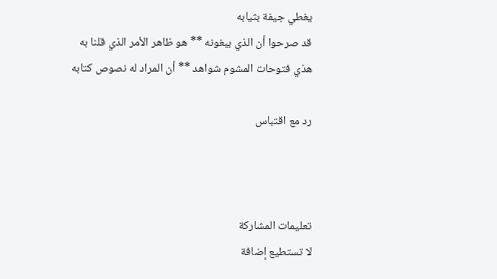يغطي جيفة بثيابه
قد صرحوا أن الذي يبغونه ** هو ظاهر الأمر الذي قلنا به
هذي فتوحات المشوم شواهد ** أن المراد له نصوص كتابه

رد مع اقتباس



تعليمات المشاركة
لا تستطيع إضافة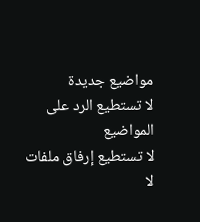مواضيع جديدة
لا تستطيع الرد على المواضيع
لا تستطيع إرفاق ملفات
لا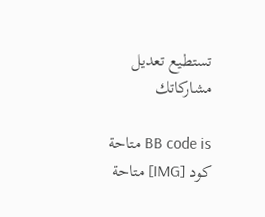تستطيع تعديل مشاركاتك

BB code is متاحة
كود [IMG] متاحة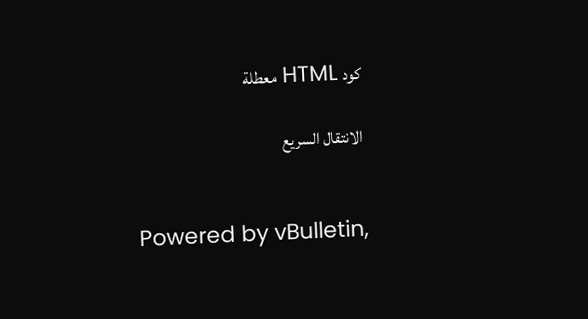كود HTML معطلة

الانتقال السريع


Powered by vBulletin,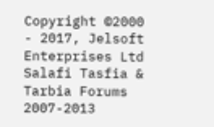Copyright ©2000 - 2017, Jelsoft Enterprises Ltd
Salafi Tasfia & Tarbia Forums 2007-2013